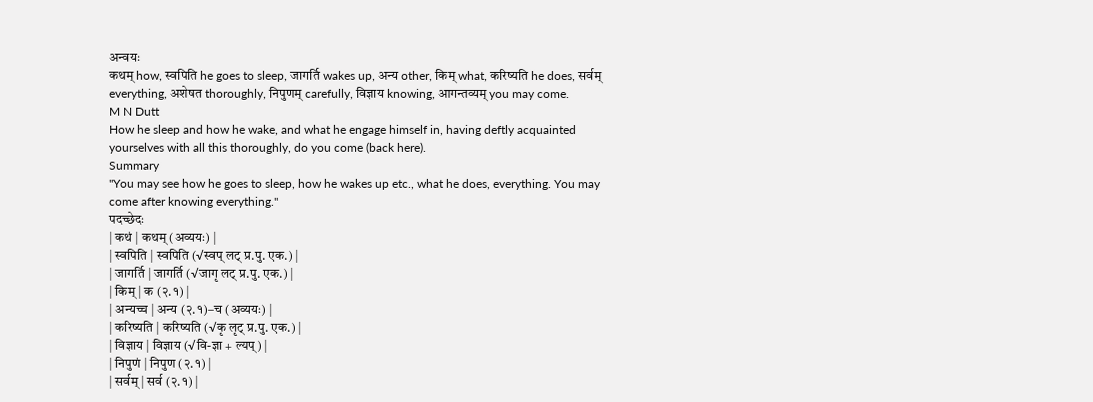अन्वयः
कथम् how, स्वपिति he goes to sleep, जागर्ति wakes up, अन्य other, किम् what, करिष्यति he does, सर्वम् everything, अशेषत thoroughly, निपुणम् carefully, विज्ञाय knowing, आगन्तव्यम् you may come.
M N Dutt
How he sleep and how he wake, and what he engage himself in, having deftly acquainted yourselves with all this thoroughly, do you come (back here).
Summary
"You may see how he goes to sleep, how he wakes up etc., what he does, everything. You may come after knowing everything."
पदच्छेदः
| कथं | कथम् (अव्ययः) |
| स्वपिति | स्वपिति (√स्वप् लट् प्र.पु. एक.) |
| जागर्ति | जागर्ति (√जागृ लट् प्र.पु. एक.) |
| किम् | क (२.१) |
| अन्यच्च | अन्य (२.१)–च (अव्ययः) |
| करिष्यति | करिष्यति (√कृ लृट् प्र.पु. एक.) |
| विज्ञाय | विज्ञाय (√वि-ज्ञा + ल्यप्) |
| निपुणं | निपुण (२.१) |
| सर्वम् | सर्व (२.१) |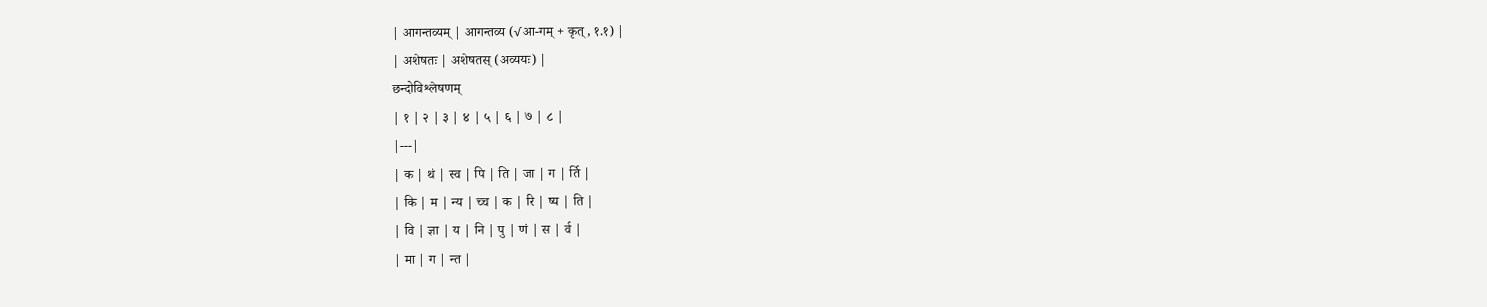| आगन्तव्यम् | आगन्तव्य (√आ-गम् + कृत्, १.१) |
| अशेषतः | अशेषतस् (अव्ययः) |
छन्दोविश्लेषणम्
| १ | २ | ३ | ४ | ५ | ६ | ७ | ८ |
|---|
| क | थं | स्व | पि | ति | जा | ग | र्ति |
| कि | म | न्य | च्च | क | रि | ष्य | ति |
| वि | ज्ञा | य | नि | पु | णं | स | र्व |
| मा | ग | न्त |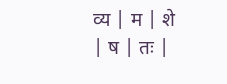व्य | म | शे | ष | तः |